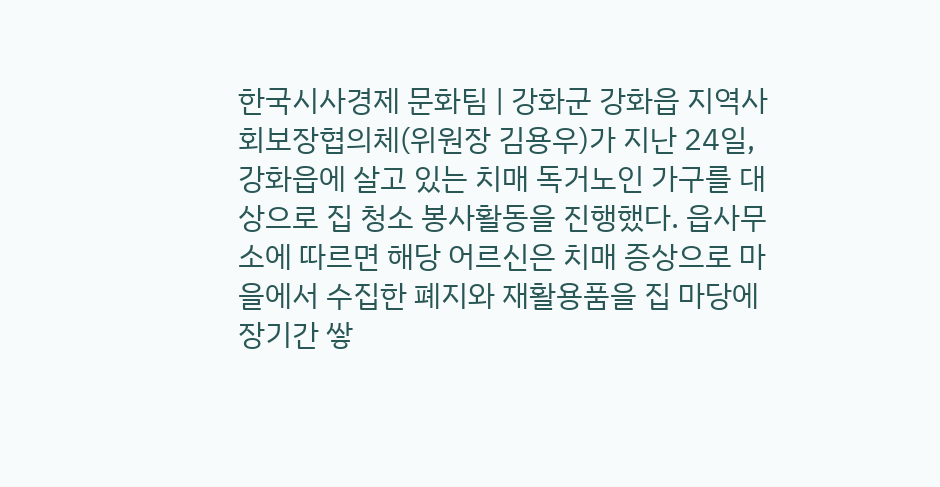한국시사경제 문화팀 | 강화군 강화읍 지역사회보장협의체(위원장 김용우)가 지난 24일, 강화읍에 살고 있는 치매 독거노인 가구를 대상으로 집 청소 봉사활동을 진행했다. 읍사무소에 따르면 해당 어르신은 치매 증상으로 마을에서 수집한 폐지와 재활용품을 집 마당에 장기간 쌓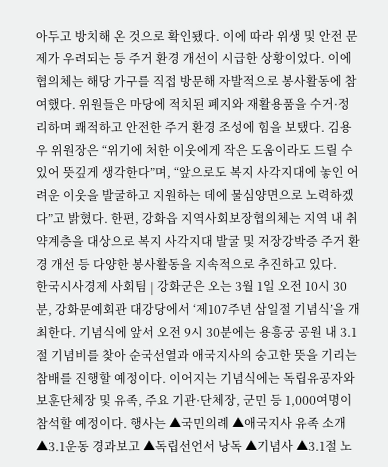아두고 방치해 온 것으로 확인됐다. 이에 따라 위생 및 안전 문제가 우려되는 등 주거 환경 개선이 시급한 상황이었다. 이에 협의체는 해당 가구를 직접 방문해 자발적으로 봉사활동에 참여했다. 위원들은 마당에 적치된 폐지와 재활용품을 수거·정리하며 쾌적하고 안전한 주거 환경 조성에 힘을 보탰다. 김용우 위원장은 “위기에 처한 이웃에게 작은 도움이라도 드릴 수 있어 뜻깊게 생각한다”며, “앞으로도 복지 사각지대에 놓인 어려운 이웃을 발굴하고 지원하는 데에 물심양면으로 노력하겠다”고 밝혔다. 한편, 강화읍 지역사회보장협의체는 지역 내 취약계층을 대상으로 복지 사각지대 발굴 및 저장강박증 주거 환경 개선 등 다양한 봉사활동을 지속적으로 추진하고 있다.
한국시사경제 사회팀 | 강화군은 오는 3월 1일 오전 10시 30분, 강화문예회관 대강당에서 ‘제107주년 삼일절 기념식’을 개최한다. 기념식에 앞서 오전 9시 30분에는 용흥궁 공원 내 3.1절 기념비를 찾아 순국선열과 애국지사의 숭고한 뜻을 기리는 참배를 진행할 예정이다. 이어지는 기념식에는 독립유공자와 보훈단체장 및 유족, 주요 기관·단체장, 군민 등 1,000여명이 참석할 예정이다. 행사는 ▲국민의례 ▲애국지사 유족 소개 ▲3.1운동 경과보고 ▲독립선언서 낭독 ▲기념사 ▲3.1절 노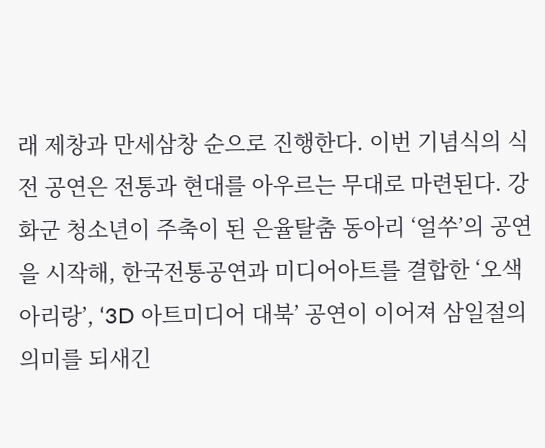래 제창과 만세삼창 순으로 진행한다. 이번 기념식의 식전 공연은 전통과 현대를 아우르는 무대로 마련된다. 강화군 청소년이 주축이 된 은율탈춤 동아리 ‘얼쑤’의 공연을 시작해, 한국전통공연과 미디어아트를 결합한 ‘오색아리랑’, ‘3D 아트미디어 대북’ 공연이 이어져 삼일절의 의미를 되새긴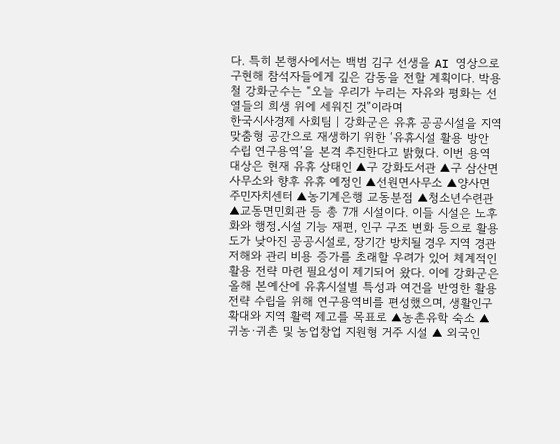다. 특히 본행사에서는 백범 김구 선생을 AI 영상으로 구현해 참석자들에게 깊은 감동을 전할 계획이다. 박용철 강화군수는 “오늘 우리가 누리는 자유와 평화는 선열들의 희생 위에 세워진 것”이라며
한국시사경제 사회팀 | 강화군은 유휴 공공시설을 지역 맞춤형 공간으로 재생하기 위한 ‘유휴시설 활용 방안 수립 연구용역’을 본격 추진한다고 밝혔다. 이번 용역 대상은 현재 유휴 상태인 ▲구 강화도서관 ▲구 삼산면사무소와 향후 유휴 예정인 ▲선원면사무소 ▲양사면 주민자치센터 ▲농기계은행 교동분점 ▲청소년수련관 ▲교동면민회관 등 총 7개 시설이다. 이들 시설은 노후화와 행정․시설 기능 재편, 인구 구조 변화 등으로 활용도가 낮아진 공공시설로, 장기간 방치될 경우 지역 경관 저해와 관리 비용 증가를 초래할 우려가 있어 체계적인 활용 전략 마련 필요성이 제기되어 왔다. 이에 강화군은 올해 본예산에 유휴시설별 특성과 여건을 반영한 활용 전략 수립을 위해 연구용역비를 편성했으며, 생활인구 확대와 지역 활력 제고를 목표로 ▲농촌유학 숙소 ▲귀농·귀촌 및 농업창업 지원형 거주 시설 ▲ 외국인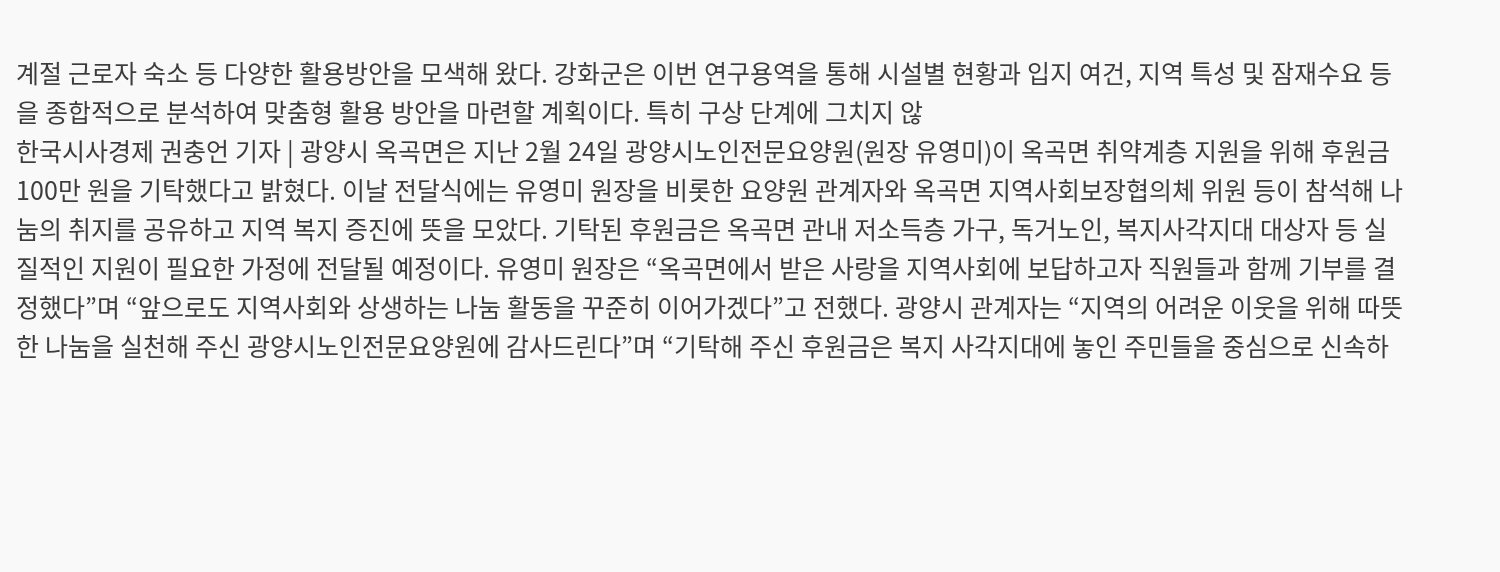계절 근로자 숙소 등 다양한 활용방안을 모색해 왔다. 강화군은 이번 연구용역을 통해 시설별 현황과 입지 여건, 지역 특성 및 잠재수요 등을 종합적으로 분석하여 맞춤형 활용 방안을 마련할 계획이다. 특히 구상 단계에 그치지 않
한국시사경제 권충언 기자 | 광양시 옥곡면은 지난 2월 24일 광양시노인전문요양원(원장 유영미)이 옥곡면 취약계층 지원을 위해 후원금 100만 원을 기탁했다고 밝혔다. 이날 전달식에는 유영미 원장을 비롯한 요양원 관계자와 옥곡면 지역사회보장협의체 위원 등이 참석해 나눔의 취지를 공유하고 지역 복지 증진에 뜻을 모았다. 기탁된 후원금은 옥곡면 관내 저소득층 가구, 독거노인, 복지사각지대 대상자 등 실질적인 지원이 필요한 가정에 전달될 예정이다. 유영미 원장은 “옥곡면에서 받은 사랑을 지역사회에 보답하고자 직원들과 함께 기부를 결정했다”며 “앞으로도 지역사회와 상생하는 나눔 활동을 꾸준히 이어가겠다”고 전했다. 광양시 관계자는 “지역의 어려운 이웃을 위해 따뜻한 나눔을 실천해 주신 광양시노인전문요양원에 감사드린다”며 “기탁해 주신 후원금은 복지 사각지대에 놓인 주민들을 중심으로 신속하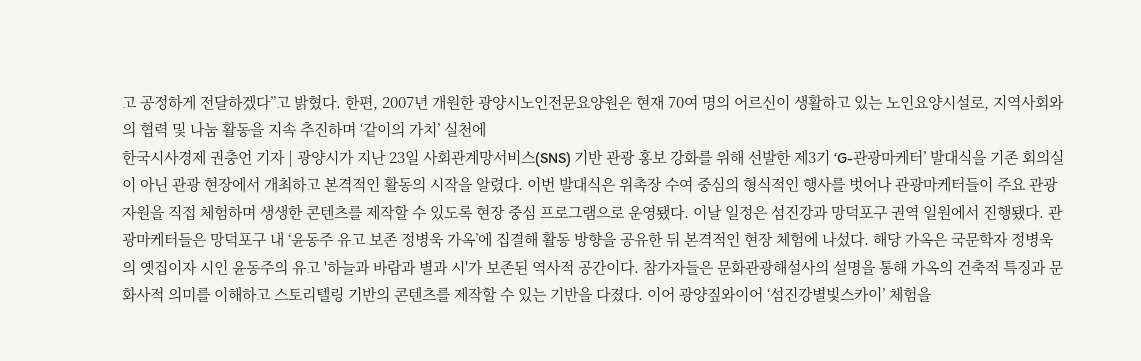고 공정하게 전달하겠다”고 밝혔다. 한편, 2007년 개원한 광양시노인전문요양원은 현재 70여 명의 어르신이 생활하고 있는 노인요양시설로, 지역사회와의 협력 및 나눔 활동을 지속 추진하며 ‘같이의 가치’ 실천에
한국시사경제 권충언 기자 | 광양시가 지난 23일 사회관계망서비스(SNS) 기반 관광 홍보 강화를 위해 선발한 제3기 ‘G-관광마케터’ 발대식을 기존 회의실이 아닌 관광 현장에서 개최하고 본격적인 활동의 시작을 알렸다. 이번 발대식은 위촉장 수여 중심의 형식적인 행사를 벗어나 관광마케터들이 주요 관광자원을 직접 체험하며 생생한 콘텐츠를 제작할 수 있도록 현장 중심 프로그램으로 운영됐다. 이날 일정은 섬진강과 망덕포구 권역 일원에서 진행됐다. 관광마케터들은 망덕포구 내 ‘윤동주 유고 보존 정병욱 가옥’에 집결해 활동 방향을 공유한 뒤 본격적인 현장 체험에 나섰다. 해당 가옥은 국문학자 정병욱의 옛집이자 시인 윤동주의 유고 '하늘과 바람과 별과 시'가 보존된 역사적 공간이다. 참가자들은 문화관광해설사의 설명을 통해 가옥의 건축적 특징과 문화사적 의미를 이해하고 스토리텔링 기반의 콘텐츠를 제작할 수 있는 기반을 다졌다. 이어 광양짚와이어 ‘섬진강별빛스카이’ 체험을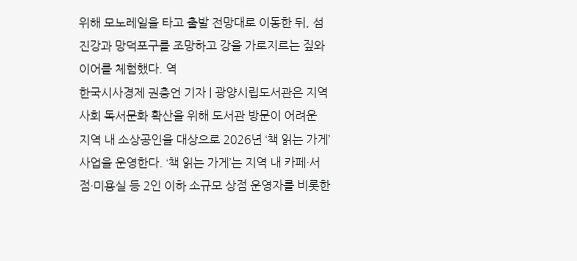위해 모노레일을 타고 출발 전망대로 이동한 뒤, 섬진강과 망덕포구를 조망하고 강을 가로지르는 짚와이어를 체험했다. 역
한국시사경제 권충언 기자 | 광양시립도서관은 지역사회 독서문화 확산을 위해 도서관 방문이 어려운 지역 내 소상공인을 대상으로 2026년 ‘책 읽는 가게’ 사업을 운영한다. ‘책 읽는 가게’는 지역 내 카페·서점·미용실 등 2인 이하 소규모 상점 운영자를 비롯한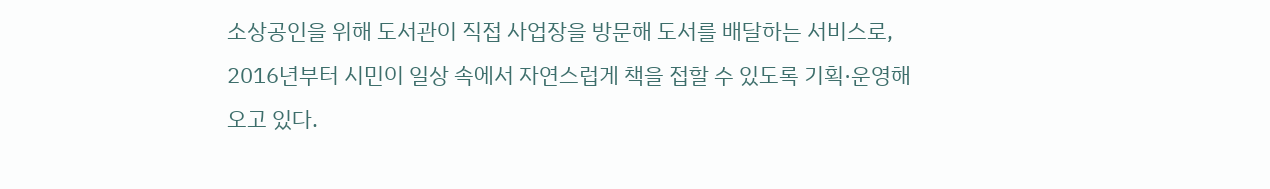소상공인을 위해 도서관이 직접 사업장을 방문해 도서를 배달하는 서비스로, 2016년부터 시민이 일상 속에서 자연스럽게 책을 접할 수 있도록 기획·운영해 오고 있다.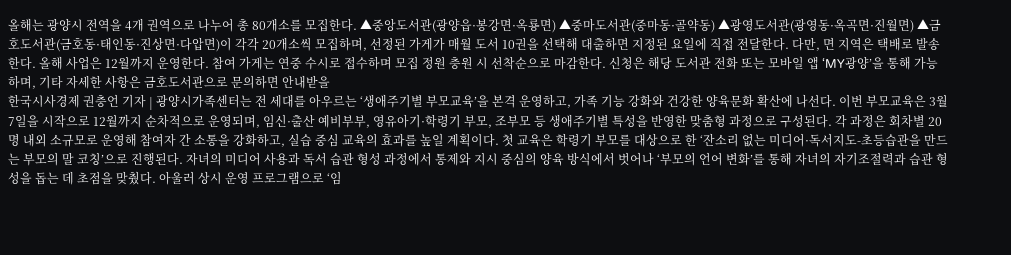올해는 광양시 전역을 4개 권역으로 나누어 총 80개소를 모집한다. ▲중앙도서관(광양읍·봉강면·옥룡면) ▲중마도서관(중마동·골약동) ▲광영도서관(광영동·옥곡면·진월면) ▲금호도서관(금호동·태인동·진상면·다압면)이 각각 20개소씩 모집하며, 선정된 가게가 매월 도서 10권을 선택해 대출하면 지정된 요일에 직접 전달한다. 다만, 면 지역은 택배로 발송한다. 올해 사업은 12월까지 운영한다. 참여 가게는 연중 수시로 접수하며 모집 정원 충원 시 선착순으로 마감한다. 신청은 해당 도서관 전화 또는 모바일 앱 ‘MY광양’을 통해 가능하며, 기타 자세한 사항은 금호도서관으로 문의하면 안내받을
한국시사경제 권충언 기자 | 광양시가족센터는 전 세대를 아우르는 ‘생애주기별 부모교육’을 본격 운영하고, 가족 기능 강화와 건강한 양육문화 확산에 나선다. 이번 부모교육은 3월 7일을 시작으로 12월까지 순차적으로 운영되며, 임신·출산 예비부부, 영유아기·학령기 부모, 조부모 등 생애주기별 특성을 반영한 맞춤형 과정으로 구성된다. 각 과정은 회차별 20명 내외 소규모로 운영해 참여자 간 소통을 강화하고, 실습 중심 교육의 효과를 높일 계획이다. 첫 교육은 학령기 부모를 대상으로 한 ‘잔소리 없는 미디어·독서지도-초등습관을 만드는 부모의 말 코칭’으로 진행된다. 자녀의 미디어 사용과 독서 습관 형성 과정에서 통제와 지시 중심의 양육 방식에서 벗어나 ‘부모의 언어 변화’를 통해 자녀의 자기조절력과 습관 형성을 돕는 데 초점을 맞췄다. 아울러 상시 운영 프로그램으로 ‘임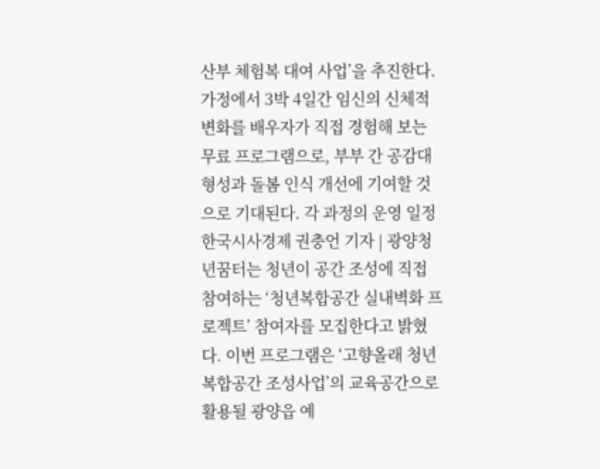산부 체험복 대여 사업’을 추진한다. 가정에서 3박 4일간 임신의 신체적 변화를 배우자가 직접 경험해 보는 무료 프로그램으로, 부부 간 공감대 형성과 돌봄 인식 개선에 기여할 것으로 기대된다. 각 과정의 운영 일정
한국시사경제 권충언 기자 | 광양청년꿈터는 청년이 공간 조성에 직접 참여하는 ‘청년복합공간 실내벽화 프로젝트’ 참여자를 모집한다고 밝혔다. 이번 프로그램은 ‘고향올래 청년복합공간 조성사업’의 교육공간으로 활용될 광양읍 예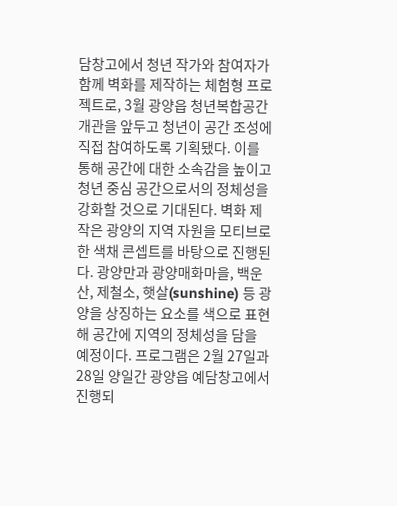담창고에서 청년 작가와 참여자가 함께 벽화를 제작하는 체험형 프로젝트로, 3월 광양읍 청년복합공간 개관을 앞두고 청년이 공간 조성에 직접 참여하도록 기획됐다. 이를 통해 공간에 대한 소속감을 높이고 청년 중심 공간으로서의 정체성을 강화할 것으로 기대된다. 벽화 제작은 광양의 지역 자원을 모티브로 한 색채 콘셉트를 바탕으로 진행된다. 광양만과 광양매화마을, 백운산, 제철소, 햇살(sunshine) 등 광양을 상징하는 요소를 색으로 표현해 공간에 지역의 정체성을 담을 예정이다. 프로그램은 2월 27일과 28일 양일간 광양읍 예담창고에서 진행되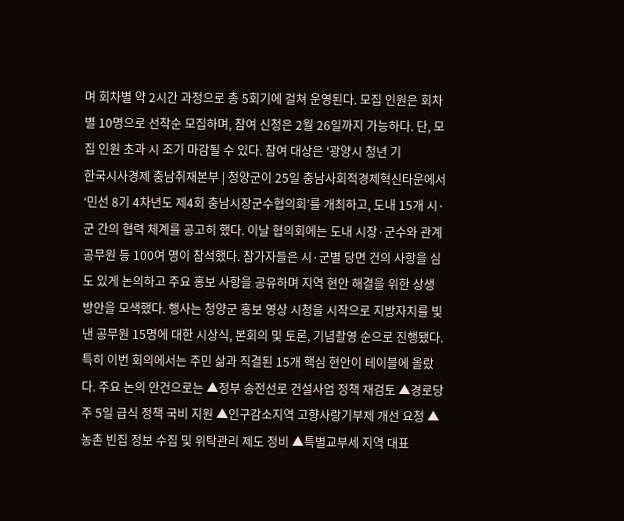며 회차별 약 2시간 과정으로 총 5회기에 걸쳐 운영된다. 모집 인원은 회차별 10명으로 선착순 모집하며, 참여 신청은 2월 26일까지 가능하다. 단, 모집 인원 초과 시 조기 마감될 수 있다. 참여 대상은 '광양시 청년 기
한국시사경제 충남취재본부 | 청양군이 25일 충남사회적경제혁신타운에서 ‘민선 8기 4차년도 제4회 충남시장군수협의회’를 개최하고, 도내 15개 시·군 간의 협력 체계를 공고히 했다. 이날 협의회에는 도내 시장·군수와 관계 공무원 등 100여 명이 참석했다. 참가자들은 시·군별 당면 건의 사항을 심도 있게 논의하고 주요 홍보 사항을 공유하며 지역 현안 해결을 위한 상생 방안을 모색했다. 행사는 청양군 홍보 영상 시청을 시작으로 지방자치를 빛낸 공무원 15명에 대한 시상식, 본회의 및 토론, 기념촬영 순으로 진행됐다. 특히 이번 회의에서는 주민 삶과 직결된 15개 핵심 현안이 테이블에 올랐다. 주요 논의 안건으로는 ▲정부 송전선로 건설사업 정책 재검토 ▲경로당 주 5일 급식 정책 국비 지원 ▲인구감소지역 고향사랑기부제 개선 요청 ▲농촌 빈집 정보 수집 및 위탁관리 제도 정비 ▲특별교부세 지역 대표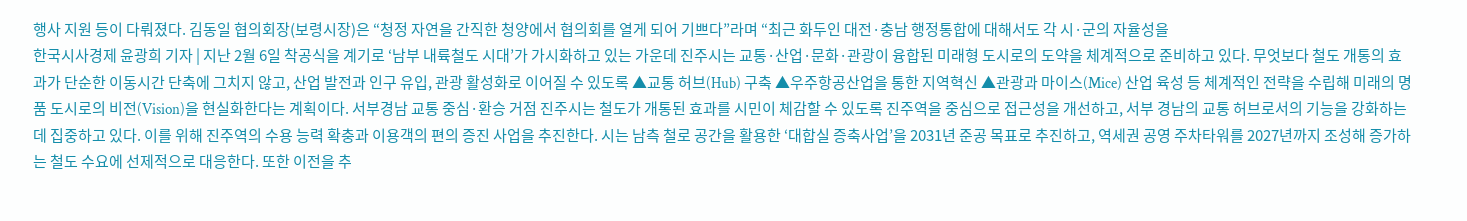행사 지원 등이 다뤄졌다. 김동일 협의회장(보령시장)은 “청정 자연을 간직한 청양에서 협의회를 열게 되어 기쁘다”라며 “최근 화두인 대전·충남 행정통합에 대해서도 각 시·군의 자율성을
한국시사경제 윤광희 기자 | 지난 2월 6일 착공식을 계기로 ‘남부 내륙철도 시대’가 가시화하고 있는 가운데 진주시는 교통·산업·문화·관광이 융합된 미래형 도시로의 도약을 체계적으로 준비하고 있다. 무엇보다 철도 개통의 효과가 단순한 이동시간 단축에 그치지 않고, 산업 발전과 인구 유입, 관광 활성화로 이어질 수 있도록 ▲교통 허브(Hub) 구축 ▲우주항공산업을 통한 지역혁신 ▲관광과 마이스(Mice) 산업 육성 등 체계적인 전략을 수립해 미래의 명품 도시로의 비전(Vision)을 현실화한다는 계획이다. 서부경남 교통 중심·환승 거점 진주시는 철도가 개통된 효과를 시민이 체감할 수 있도록 진주역을 중심으로 접근성을 개선하고, 서부 경남의 교통 허브로서의 기능을 강화하는 데 집중하고 있다. 이를 위해 진주역의 수용 능력 확충과 이용객의 편의 증진 사업을 추진한다. 시는 남측 철로 공간을 활용한 ‘대합실 증축사업’을 2031년 준공 목표로 추진하고, 역세권 공영 주차타워를 2027년까지 조성해 증가하는 철도 수요에 선제적으로 대응한다. 또한 이전을 추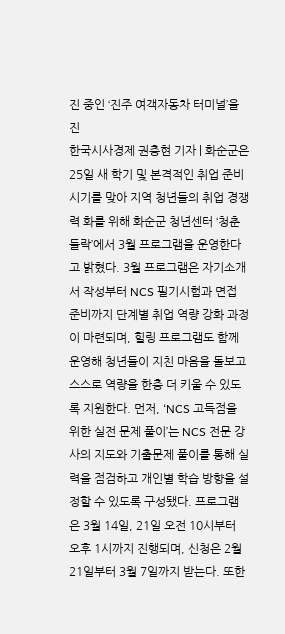진 중인 ‘진주 여객자동차 터미널’을 진
한국시사경제 권충현 기자 | 화순군은 25일 새 학기 및 본격적인 취업 준비 시기를 맞아 지역 청년들의 취업 경쟁력 화를 위해 화순군 청년센터 ‘청춘들락’에서 3월 프로그램을 운영한다고 밝혔다. 3월 프로그램은 자기소개서 작성부터 NCS 필기시험과 면접 준비까지 단계별 취업 역량 강화 과정이 마련되며, 힐링 프로그램도 함께 운영해 청년들이 지친 마음을 돌보고 스스로 역량을 한층 더 키울 수 있도록 지원한다. 먼저, ‘NCS 고득점을 위한 실전 문제 풀이’는 NCS 전문 강사의 지도와 기출문제 풀이를 통해 실력을 점검하고 개인별 학습 방향을 설정할 수 있도록 구성됐다. 프로그램은 3월 14일, 21일 오전 10시부터 오후 1시까지 진행되며, 신청은 2월 21일부터 3월 7일까지 받는다. 또한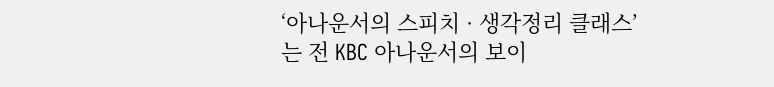‘아나운서의 스피치 · 생각정리 클래스’는 전 KBC 아나운서의 보이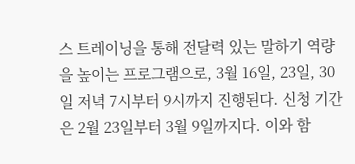스 트레이닝을 통해 전달력 있는 말하기 역량을 높이는 프로그램으로, 3월 16일, 23일, 30일 저녁 7시부터 9시까지 진행된다. 신청 기간은 2월 23일부터 3월 9일까지다. 이와 함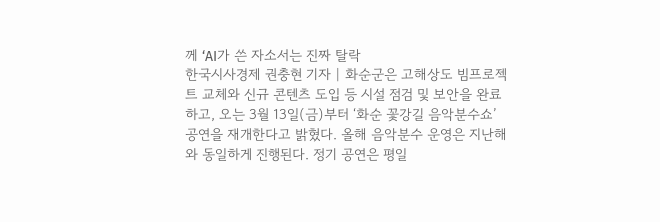께 ‘AI가 쓴 자소서는 진짜 탈락
한국시사경제 권충현 기자 | 화순군은 고해상도 빔프로젝트 교체와 신규 콘텐츠 도입 등 시설 점검 및 보안을 완료하고, 오는 3월 13일(금)부터 ‘화순 꽃강길 음악분수쇼’ 공연을 재개한다고 밝혔다. 올해 음악분수 운영은 지난해와 동일하게 진행된다. 정기 공연은 평일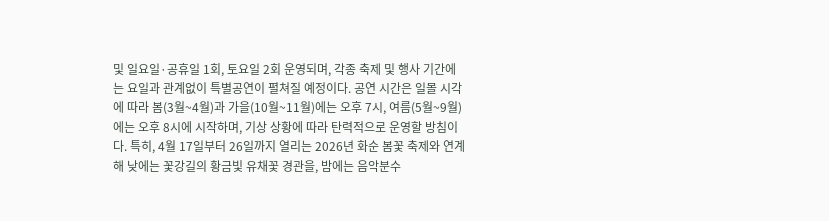및 일요일·공휴일 1회, 토요일 2회 운영되며, 각종 축제 및 행사 기간에는 요일과 관계없이 특별공연이 펼쳐질 예정이다. 공연 시간은 일몰 시각에 따라 봄(3월~4월)과 가을(10월~11월)에는 오후 7시, 여름(5월~9월)에는 오후 8시에 시작하며, 기상 상황에 따라 탄력적으로 운영할 방침이다. 특히, 4월 17일부터 26일까지 열리는 2026년 화순 봄꽃 축제와 연계해 낮에는 꽃강길의 황금빛 유채꽃 경관을, 밤에는 음악분수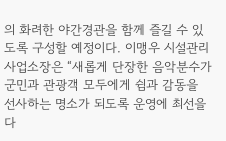의 화려한 야간경관을 함께 즐길 수 있도록 구성할 예정이다. 이맹우 시설관리사업소장은 “새롭게 단장한 음악분수가 군민과 관광객 모두에게 쉼과 감동을 선사하는 명소가 되도록 운영에 최선을 다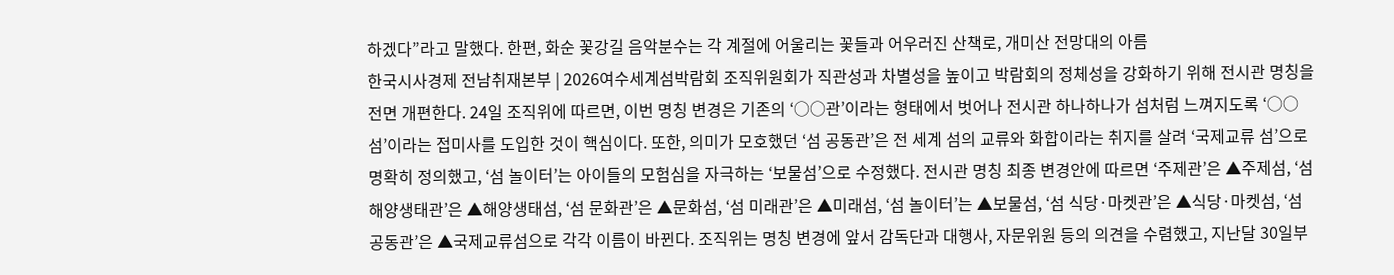하겠다”라고 말했다. 한편, 화순 꽃강길 음악분수는 각 계절에 어울리는 꽃들과 어우러진 산책로, 개미산 전망대의 아름
한국시사경제 전남취재본부 | 2026여수세계섬박람회 조직위원회가 직관성과 차별성을 높이고 박람회의 정체성을 강화하기 위해 전시관 명칭을 전면 개편한다. 24일 조직위에 따르면, 이번 명칭 변경은 기존의 ‘○○관’이라는 형태에서 벗어나 전시관 하나하나가 섬처럼 느껴지도록 ‘○○섬’이라는 접미사를 도입한 것이 핵심이다. 또한, 의미가 모호했던 ‘섬 공동관’은 전 세계 섬의 교류와 화합이라는 취지를 살려 ‘국제교류 섬’으로 명확히 정의했고, ‘섬 놀이터’는 아이들의 모험심을 자극하는 ‘보물섬’으로 수정했다. 전시관 명칭 최종 변경안에 따르면 ‘주제관’은 ▲주제섬, ‘섬 해양생태관’은 ▲해양생태섬, ‘섬 문화관’은 ▲문화섬, ‘섬 미래관’은 ▲미래섬, ‘섬 놀이터’는 ▲보물섬, ‘섬 식당·마켓관’은 ▲식당·마켓섬, ‘섬 공동관’은 ▲국제교류섬으로 각각 이름이 바뀐다. 조직위는 명칭 변경에 앞서 감독단과 대행사, 자문위원 등의 의견을 수렴했고, 지난달 30일부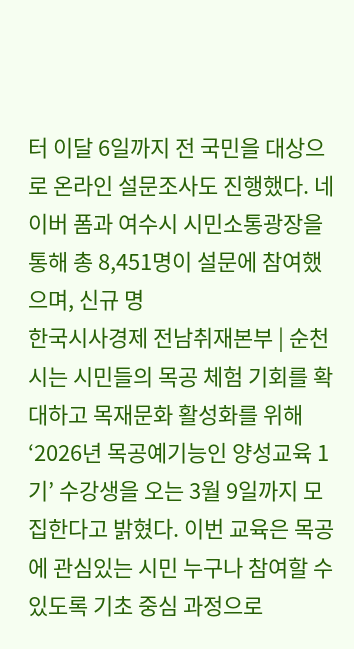터 이달 6일까지 전 국민을 대상으로 온라인 설문조사도 진행했다. 네이버 폼과 여수시 시민소통광장을 통해 총 8,451명이 설문에 참여했으며, 신규 명
한국시사경제 전남취재본부 | 순천시는 시민들의 목공 체험 기회를 확대하고 목재문화 활성화를 위해 ‘2026년 목공예기능인 양성교육 1기’ 수강생을 오는 3월 9일까지 모집한다고 밝혔다. 이번 교육은 목공에 관심있는 시민 누구나 참여할 수 있도록 기초 중심 과정으로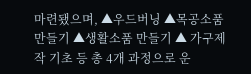마련됐으며, ▲우드버닝 ▲목공소품 만들기 ▲생활소품 만들기 ▲ 가구제작 기초 등 총 4개 과정으로 운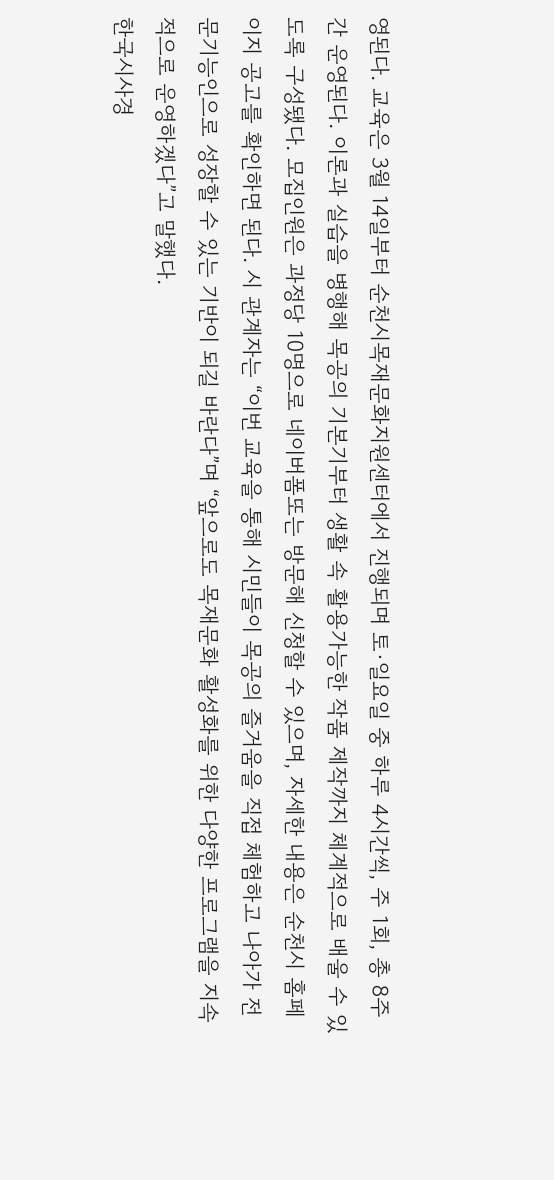영된다. 교육은 3월 14일부터 순천시목재문화지원센터에서 진행되며 토·일요일 중 하루 4시간씩, 주 1회, 총 8주간 운영된다. 이론과 실습을 병행해 목공의 기본기부터 생활 속 활용가능한 작품 제작까지 체계적으로 배울 수 있도록 구성됐다. 모집인원은 과정당 10명으로 네이버폼또는 방문해 신청할 수 있으며, 자세한 내용은 순천시 홈페이지 공고를 확인하면 된다. 시 관계자는 “이번 교육을 통해 시민들이 목공의 즐거움을 직접 체험하고 나아가 전문기능인으로 성장할 수 있는 기반이 되길 바란다”며 “앞으로도 목재문화 활성화를 위한 다양한 프로그램을 지속적으로 운영하겠다”고 말했다.
한국시사경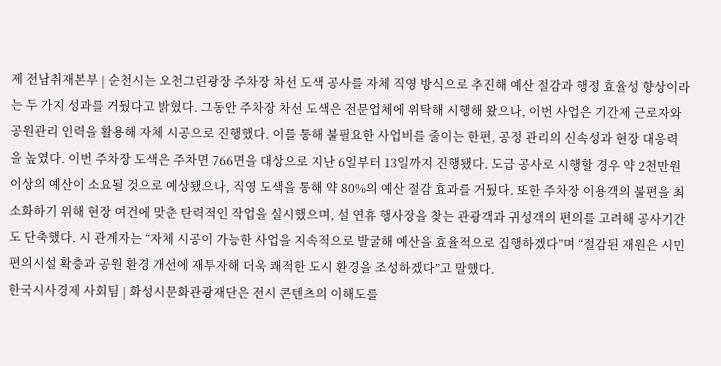제 전남취재본부 | 순천시는 오천그린광장 주차장 차선 도색 공사를 자체 직영 방식으로 추진해 예산 절감과 행정 효율성 향상이라는 두 가지 성과를 거뒀다고 밝혔다. 그동안 주차장 차선 도색은 전문업체에 위탁해 시행해 왔으나, 이번 사업은 기간제 근로자와 공원관리 인력을 활용해 자체 시공으로 진행했다. 이를 통해 불필요한 사업비를 줄이는 한편, 공정 관리의 신속성과 현장 대응력을 높였다. 이번 주차장 도색은 주차면 766면을 대상으로 지난 6일부터 13일까지 진행됐다. 도급 공사로 시행할 경우 약 2천만원 이상의 예산이 소요될 것으로 예상됐으나, 직영 도색을 통해 약 80%의 예산 절감 효과를 거뒀다. 또한 주차장 이용객의 불편을 최소화하기 위해 현장 여건에 맞춘 탄력적인 작업을 실시했으며, 설 연휴 행사장을 찾는 관광객과 귀성객의 편의를 고려해 공사기간도 단축했다. 시 관계자는 “자체 시공이 가능한 사업을 지속적으로 발굴해 예산을 효율적으로 집행하겠다”며 “절감된 재원은 시민 편의시설 확충과 공원 환경 개선에 재투자해 더욱 쾌적한 도시 환경을 조성하겠다”고 말했다.
한국시사경제 사회팀 | 화성시문화관광재단은 전시 콘텐츠의 이해도를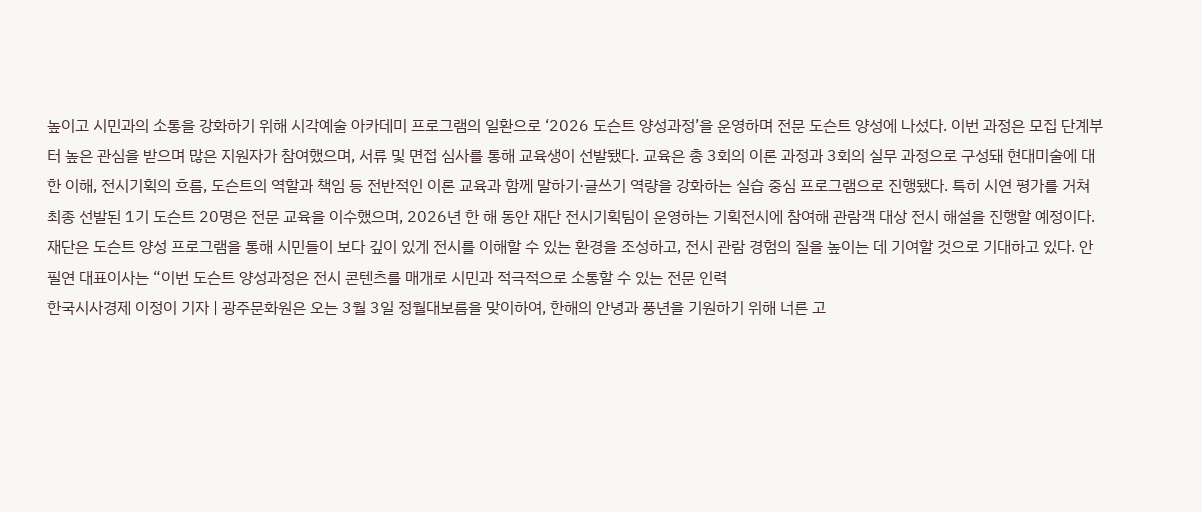높이고 시민과의 소통을 강화하기 위해 시각예술 아카데미 프로그램의 일환으로 ‘2026 도슨트 양성과정’을 운영하며 전문 도슨트 양성에 나섰다. 이번 과정은 모집 단계부터 높은 관심을 받으며 많은 지원자가 참여했으며, 서류 및 면접 심사를 통해 교육생이 선발됐다. 교육은 총 3회의 이론 과정과 3회의 실무 과정으로 구성돼 현대미술에 대한 이해, 전시기획의 흐름, 도슨트의 역할과 책임 등 전반적인 이론 교육과 함께 말하기·글쓰기 역량을 강화하는 실습 중심 프로그램으로 진행됐다. 특히 시연 평가를 거쳐 최종 선발된 1기 도슨트 20명은 전문 교육을 이수했으며, 2026년 한 해 동안 재단 전시기획팀이 운영하는 기획전시에 참여해 관람객 대상 전시 해설을 진행할 예정이다. 재단은 도슨트 양성 프로그램을 통해 시민들이 보다 깊이 있게 전시를 이해할 수 있는 환경을 조성하고, 전시 관람 경험의 질을 높이는 데 기여할 것으로 기대하고 있다. 안필연 대표이사는 “이번 도슨트 양성과정은 전시 콘텐츠를 매개로 시민과 적극적으로 소통할 수 있는 전문 인력
한국시사경제 이정이 기자 | 광주문화원은 오는 3월 3일 정월대보름을 맞이하여, 한해의 안녕과 풍년을 기원하기 위해 너른 고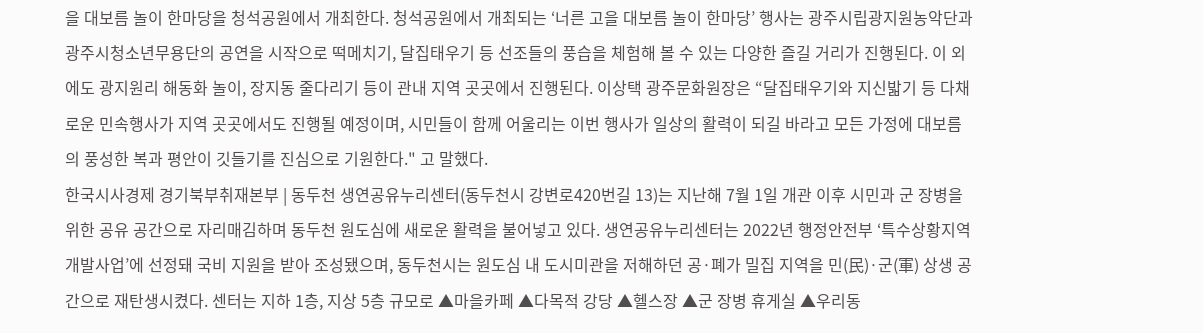을 대보름 놀이 한마당을 청석공원에서 개최한다. 청석공원에서 개최되는 ‘너른 고을 대보름 놀이 한마당’ 행사는 광주시립광지원농악단과 광주시청소년무용단의 공연을 시작으로 떡메치기, 달집태우기 등 선조들의 풍습을 체험해 볼 수 있는 다양한 즐길 거리가 진행된다. 이 외에도 광지원리 해동화 놀이, 장지동 줄다리기 등이 관내 지역 곳곳에서 진행된다. 이상택 광주문화원장은 “달집태우기와 지신밟기 등 다채로운 민속행사가 지역 곳곳에서도 진행될 예정이며, 시민들이 함께 어울리는 이번 행사가 일상의 활력이 되길 바라고 모든 가정에 대보름의 풍성한 복과 평안이 깃들기를 진심으로 기원한다." 고 말했다.
한국시사경제 경기북부취재본부 | 동두천 생연공유누리센터(동두천시 강변로420번길 13)는 지난해 7월 1일 개관 이후 시민과 군 장병을 위한 공유 공간으로 자리매김하며 동두천 원도심에 새로운 활력을 불어넣고 있다. 생연공유누리센터는 2022년 행정안전부 ‘특수상황지역 개발사업’에 선정돼 국비 지원을 받아 조성됐으며, 동두천시는 원도심 내 도시미관을 저해하던 공·폐가 밀집 지역을 민(民)·군(軍) 상생 공간으로 재탄생시켰다. 센터는 지하 1층, 지상 5층 규모로 ▲마을카페 ▲다목적 강당 ▲헬스장 ▲군 장병 휴게실 ▲우리동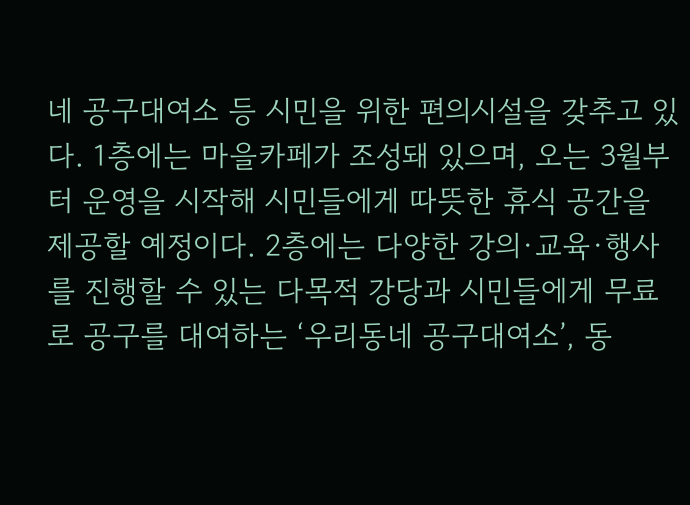네 공구대여소 등 시민을 위한 편의시설을 갖추고 있다. 1층에는 마을카페가 조성돼 있으며, 오는 3월부터 운영을 시작해 시민들에게 따뜻한 휴식 공간을 제공할 예정이다. 2층에는 다양한 강의·교육·행사를 진행할 수 있는 다목적 강당과 시민들에게 무료로 공구를 대여하는 ‘우리동네 공구대여소’, 동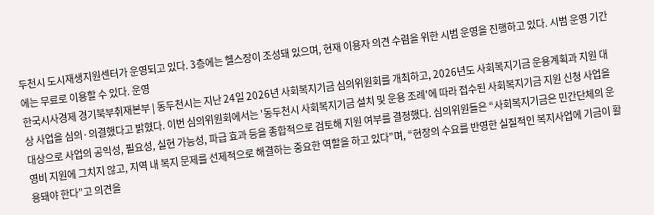두천시 도시재생지원센터가 운영되고 있다. 3층에는 헬스장이 조성돼 있으며, 현재 이용자 의견 수렴을 위한 시범 운영을 진행하고 있다. 시범 운영 기간에는 무료로 이용할 수 있다. 운영
한국시사경제 경기북부취재본부 | 동두천시는 지난 24일 2026년 사회복지기금 심의위원회를 개최하고, 2026년도 사회복지기금 운용계획과 지원 대상 사업을 심의·의결했다고 밝혔다. 이번 심의위원회에서는 '동두천시 사회복지기금 설치 및 운용 조례'에 따라 접수된 사회복지기금 지원 신청 사업을 대상으로 사업의 공익성, 필요성, 실현 가능성, 파급 효과 등을 종합적으로 검토해 지원 여부를 결정했다. 심의위원들은 “사회복지기금은 민간단체의 운영비 지원에 그치지 않고, 지역 내 복지 문제를 선제적으로 해결하는 중요한 역할을 하고 있다”며, “현장의 수요를 반영한 실질적인 복지사업에 기금이 활용돼야 한다”고 의견을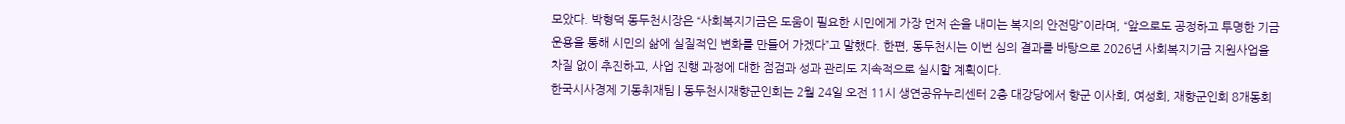모았다. 박형덕 동두천시장은 “사회복지기금은 도움이 필요한 시민에게 가장 먼저 손을 내미는 복지의 안전망”이라며, “앞으로도 공정하고 투명한 기금 운용을 통해 시민의 삶에 실질적인 변화를 만들어 가겠다”고 말했다. 한편, 동두천시는 이번 심의 결과를 바탕으로 2026년 사회복지기금 지원사업을 차질 없이 추진하고, 사업 진행 과정에 대한 점검과 성과 관리도 지속적으로 실시할 계획이다.
한국시사경제 기동취재팀 | 동두천시재향군인회는 2월 24일 오전 11시 생연공유누리센터 2층 대강당에서 향군 이사회, 여성회, 재향군인회 8개동회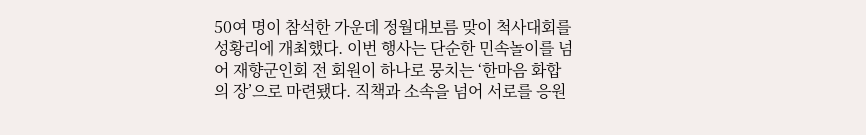50여 명이 참석한 가운데 정월대보름 맞이 척사대회를 성황리에 개최했다. 이번 행사는 단순한 민속놀이를 넘어 재향군인회 전 회원이 하나로 뭉치는 ‘한마음 화합의 장’으로 마련됐다. 직책과 소속을 넘어 서로를 응원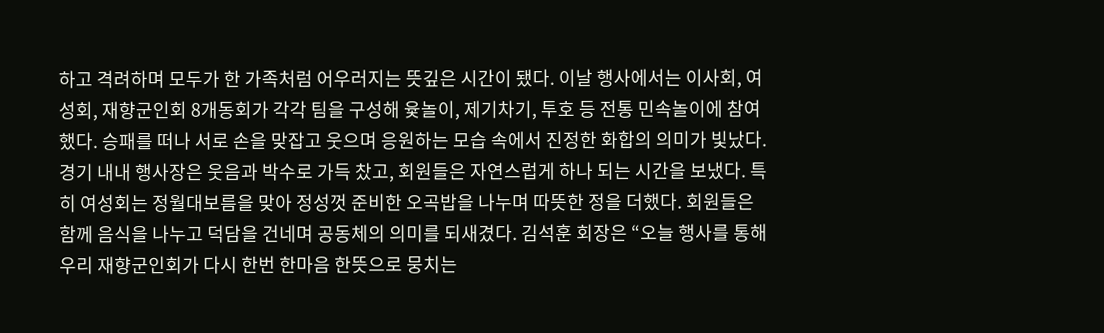하고 격려하며 모두가 한 가족처럼 어우러지는 뜻깊은 시간이 됐다. 이날 행사에서는 이사회, 여성회, 재향군인회 8개동회가 각각 팀을 구성해 윷놀이, 제기차기, 투호 등 전통 민속놀이에 참여했다. 승패를 떠나 서로 손을 맞잡고 웃으며 응원하는 모습 속에서 진정한 화합의 의미가 빛났다. 경기 내내 행사장은 웃음과 박수로 가득 찼고, 회원들은 자연스럽게 하나 되는 시간을 보냈다. 특히 여성회는 정월대보름을 맞아 정성껏 준비한 오곡밥을 나누며 따뜻한 정을 더했다. 회원들은 함께 음식을 나누고 덕담을 건네며 공동체의 의미를 되새겼다. 김석훈 회장은 “오늘 행사를 통해 우리 재향군인회가 다시 한번 한마음 한뜻으로 뭉치는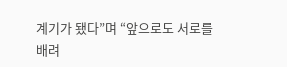계기가 됐다”며 “앞으로도 서로를 배려